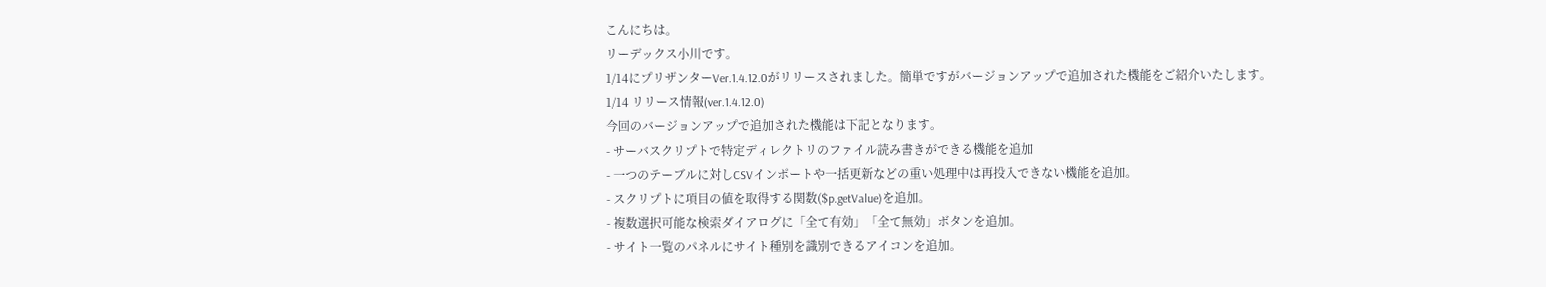こんにちは。
リーデックス小川です。
1/14にプリザンターVer.1.4.12.0がリリースされました。簡単ですがバージョンアップで追加された機能をご紹介いたします。
1/14 リリース情報(ver.1.4.12.0)
今回のバージョンアップで追加された機能は下記となります。
- サーバスクリプトで特定ディレクトリのファイル読み書きができる機能を追加
- 一つのテーブルに対しCSVインポートや一括更新などの重い処理中は再投入できない機能を追加。
- スクリプトに項目の値を取得する関数($p.getValue)を追加。
- 複数選択可能な検索ダイアログに「全て有効」「全て無効」ボタンを追加。
- サイト一覧のパネルにサイト種別を識別できるアイコンを追加。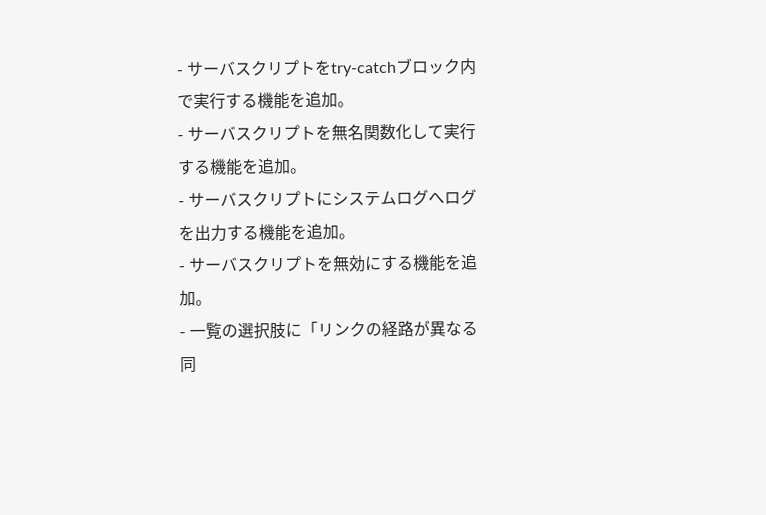- サーバスクリプトをtry-catchブロック内で実行する機能を追加。
- サーバスクリプトを無名関数化して実行する機能を追加。
- サーバスクリプトにシステムログへログを出力する機能を追加。
- サーバスクリプトを無効にする機能を追加。
- 一覧の選択肢に「リンクの経路が異なる同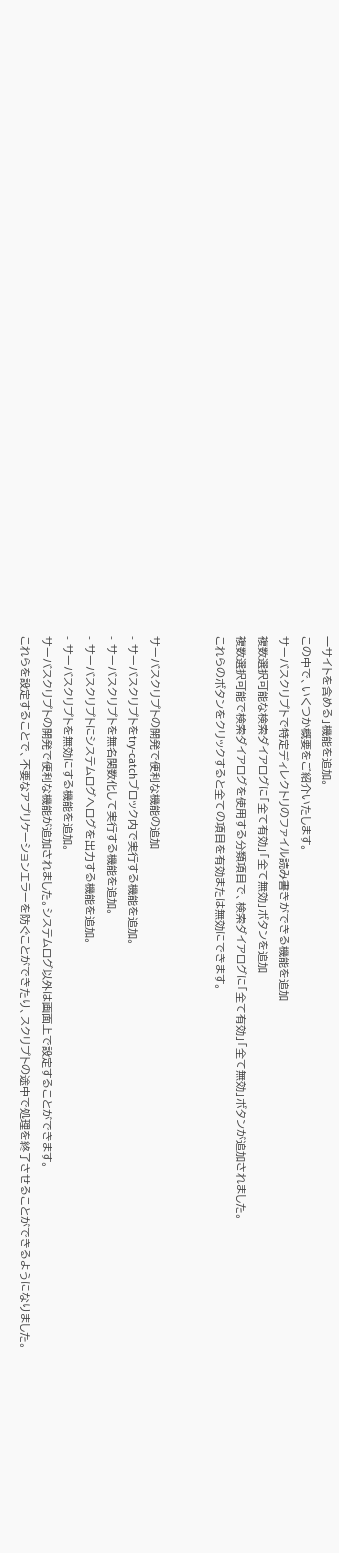一サイトを含める」機能を追加。
この中で、いくつか概要をご紹介いたします。
サーバスクリプトで特定ディレクトリのファイル読み書きができる機能を追加
複数選択可能な検索ダイアログに「全て有効」「全て無効」ボタンを追加
複数選択可能で検索ダイアログを使用する分類項目で、検索ダイアログに「全て有効」「全て無効」ボタンが追加されました。
これらのボタンをクリックすると全ての項目を有効または無効にできます。


サーバスクリプトの開発で便利な機能の追加
- サーバスクリプトをtry-catchブロック内で実行する機能を追加。
- サーバスクリプトを無名関数化して実行する機能を追加。
- サーバスクリプトにシステムログへログを出力する機能を追加。
- サーバスクリプトを無効にする機能を追加。
サーバスクリプトの開発で便利な機能が追加されました。システムログ以外は画面上で設定することができます。
これらを設定することで、不要なアプリケーションエラーを防ぐことができたり、スクリプトの途中で処理を終了させることができるようになりました。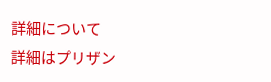詳細について
詳細はプリザン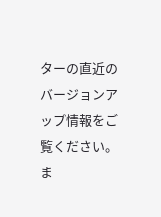ターの直近のバージョンアップ情報をご覧ください。
ま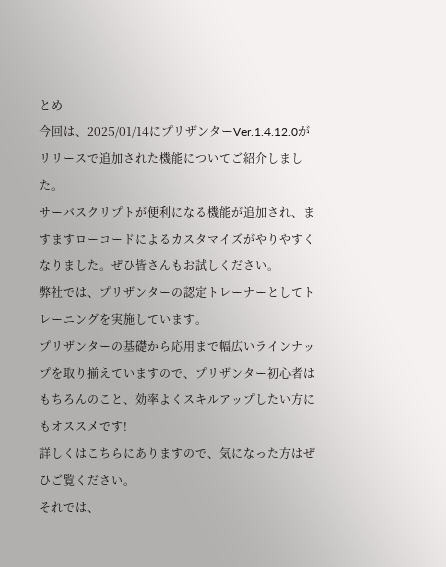とめ
今回は、2025/01/14にプリザンターVer.1.4.12.0がリリースで追加された機能についてご紹介しました。
サーバスクリプトが便利になる機能が追加され、ますますローコードによるカスタマイズがやりやすくなりました。ぜひ皆さんもお試しください。
弊社では、プリザンターの認定トレーナーとしてトレーニングを実施しています。
プリザンターの基礎から応用まで幅広いラインナップを取り揃えていますので、プリザンター初心者はもちろんのこと、効率よくスキルアップしたい方にもオススメです!
詳しくはこちらにありますので、気になった方はぜひご覧ください。
それでは、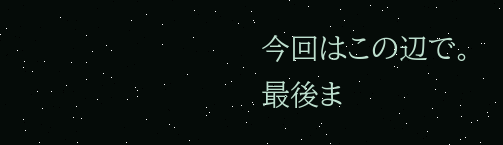今回はこの辺で。
最後ま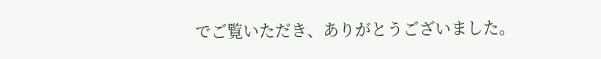でご覧いただき、ありがとうございました。